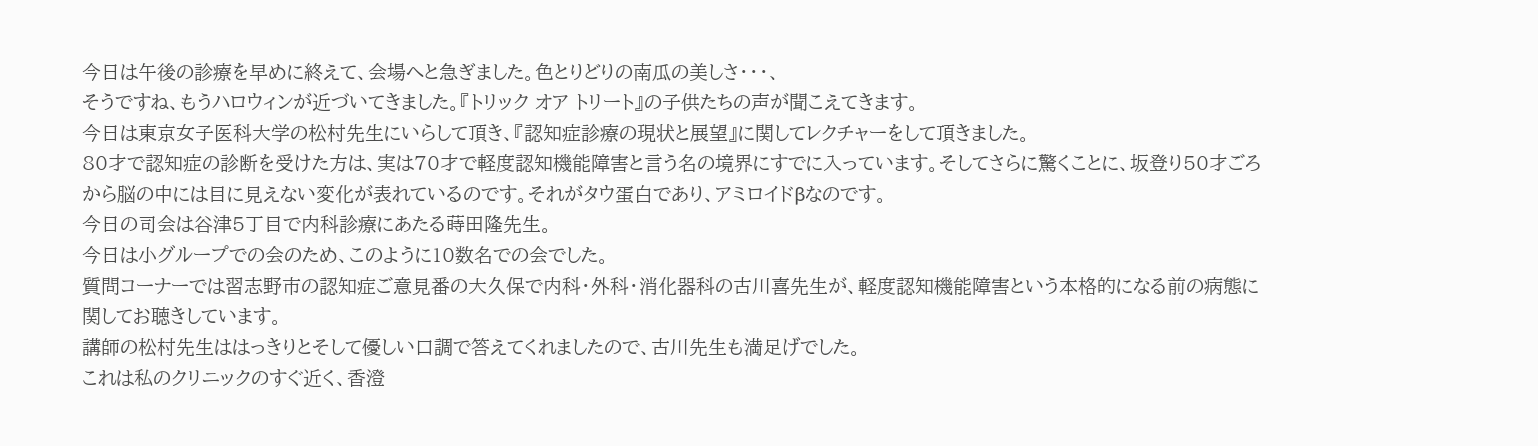今日は午後の診療を早めに終えて、会場へと急ぎました。色とりどりの南瓜の美しさ・・・、
そうですね、もうハロウィンが近づいてきました。『トリック オア トリート』の子供たちの声が聞こえてきます。
今日は東京女子医科大学の松村先生にいらして頂き、『認知症診療の現状と展望』に関してレクチャーをして頂きました。
80才で認知症の診断を受けた方は、実は70才で軽度認知機能障害と言う名の境界にすでに入っています。そしてさらに驚くことに、坂登り50才ごろから脳の中には目に見えない変化が表れているのです。それがタウ蛋白であり、アミロイドβなのです。
今日の司会は谷津5丁目で内科診療にあたる蒔田隆先生。
今日は小グループでの会のため、このように10数名での会でした。
質問コーナーでは習志野市の認知症ご意見番の大久保で内科・外科・消化器科の古川喜先生が、軽度認知機能障害という本格的になる前の病態に関してお聴きしています。
講師の松村先生ははっきりとそして優しい口調で答えてくれましたので、古川先生も満足げでした。
これは私のクリニックのすぐ近く、香澄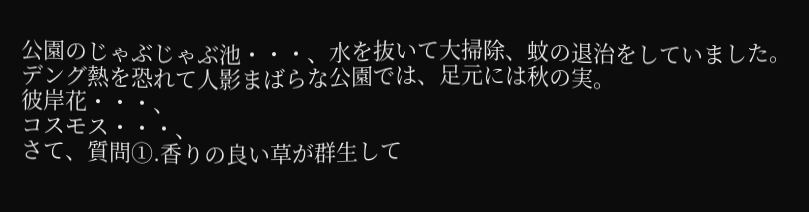公園のじゃぶじゃぶ池・・・、水を抜いて大掃除、蚊の退治をしていました。
デング熱を恐れて人影まばらな公園では、足元には秋の実。
彼岸花・・・、
コスモス・・・、
さて、質問①.香りの良い草が群生して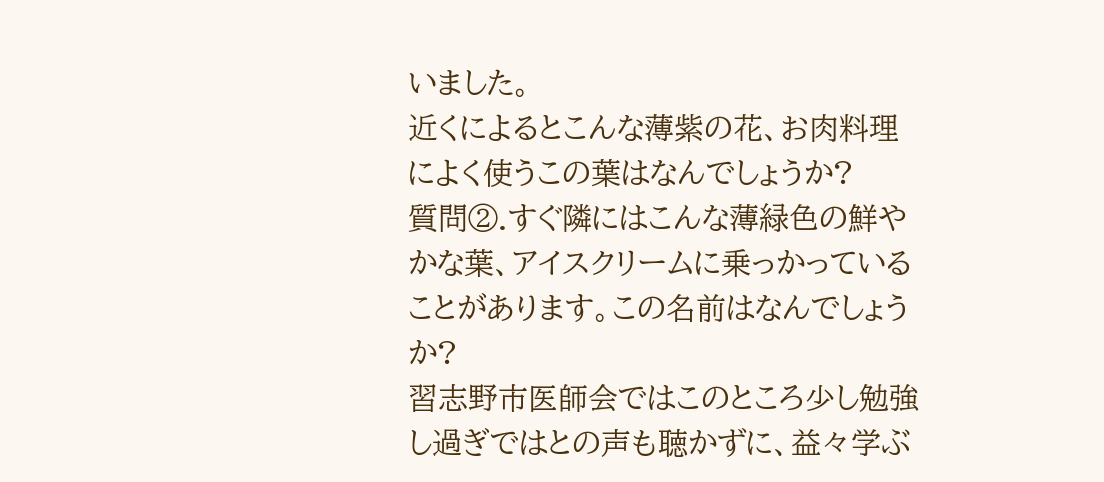いました。
近くによるとこんな薄紫の花、お肉料理によく使うこの葉はなんでしょうか?
質問②.すぐ隣にはこんな薄緑色の鮮やかな葉、アイスクリームに乗っかっていることがあります。この名前はなんでしょうか?
習志野市医師会ではこのところ少し勉強し過ぎではとの声も聴かずに、益々学ぶ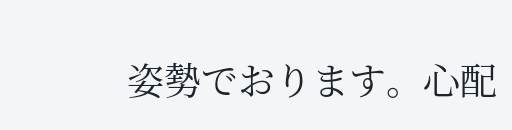姿勢でおります。心配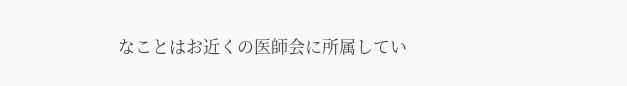なことはお近くの医師会に所属してい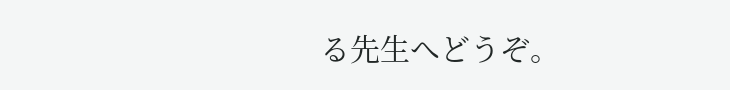る先生へどうぞ。